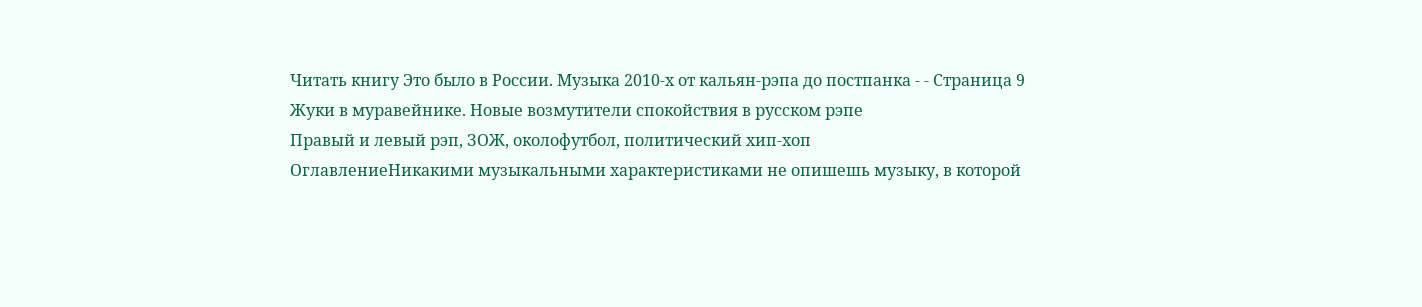Читать книгу Это было в России. Музыка 2010-х от кальян-рэпа до постпанка - - Страница 9
Жуки в муравейнике. Новые возмутители спокойствия в русском рэпе
Правый и левый рэп, ЗОЖ, околофутбол, политический хип-хоп
ОглавлениеНикакими музыкальными характеристиками не опишешь музыку, в которой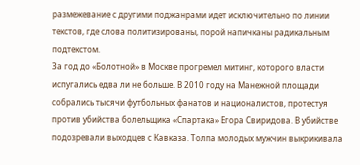размежевание с другими поджанрами идет исключительно по линии текстов, где слова политизированы, порой напичканы радикальным подтекстом.
За год до «Болотной» в Москве прогремел митинг, которого власти испугались едва ли не больше. В 2010 году на Манежной площади собрались тысячи футбольных фанатов и националистов, протестуя против убийства болельщика «Спартака» Егора Свиридова. В убийстве подозревали выходцев с Кавказа. Толпа молодых мужчин выкрикивала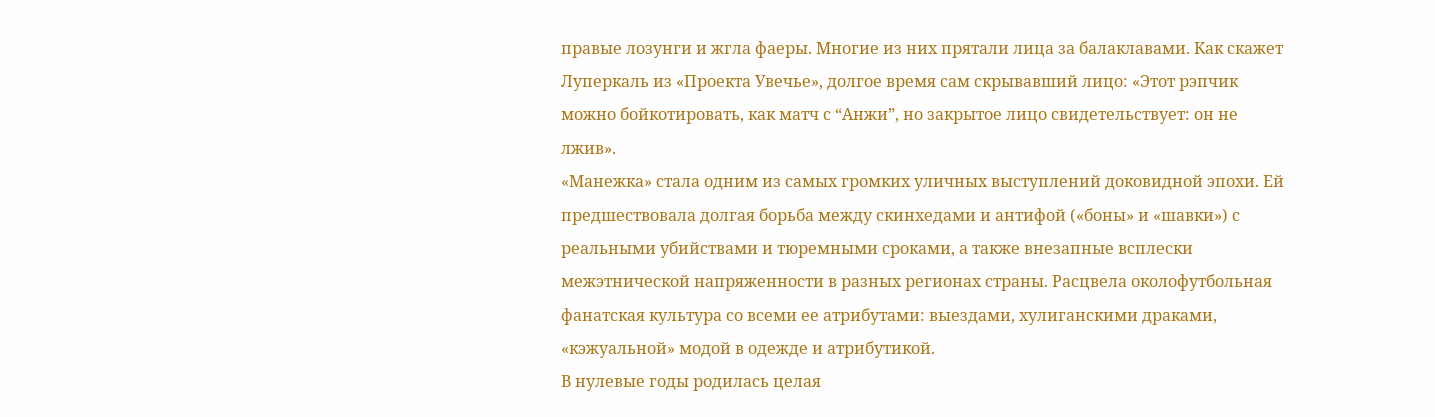правые лозунги и жгла фаеры. Многие из них прятали лица за балаклавами. Как скажет Луперкаль из «Проекта Увечье», долгое время сам скрывавший лицо: «Этот рэпчик можно бойкотировать, как матч с “Анжи”, но закрытое лицо свидетельствует: он не лжив».
«Манежка» стала одним из самых громких уличных выступлений доковидной эпохи. Ей предшествовала долгая борьба между скинхедами и антифой («боны» и «шавки») с реальными убийствами и тюремными сроками, а также внезапные всплески межэтнической напряженности в разных регионах страны. Расцвела околофутбольная фанатская культура со всеми ее атрибутами: выездами, хулиганскими драками, «кэжуальной» модой в одежде и атрибутикой.
В нулевые годы родилась целая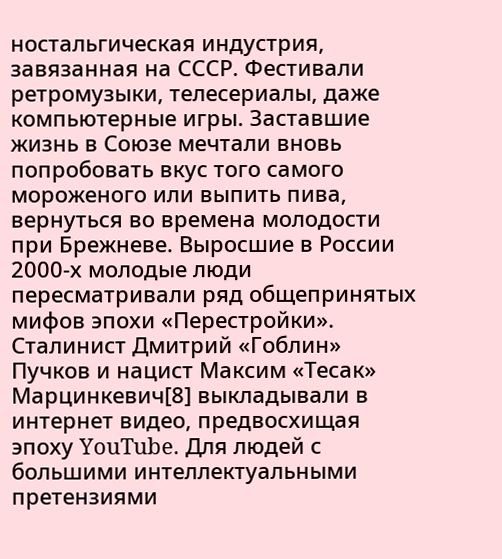ностальгическая индустрия, завязанная на СССР. Фестивали ретромузыки, телесериалы, даже компьютерные игры. Заставшие жизнь в Союзе мечтали вновь попробовать вкус того самого мороженого или выпить пива, вернуться во времена молодости при Брежневе. Выросшие в России 2000-х молодые люди пересматривали ряд общепринятых мифов эпохи «Перестройки». Сталинист Дмитрий «Гоблин» Пучков и нацист Максим «Тесак» Марцинкевич[8] выкладывали в интернет видео, предвосхищая эпоху YouTube. Для людей с большими интеллектуальными претензиями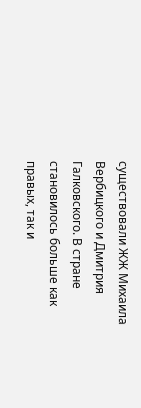существовали ЖЖ Михаила Вербицкого и Дмитрия Галковского. В стране становилось больше как правых, так и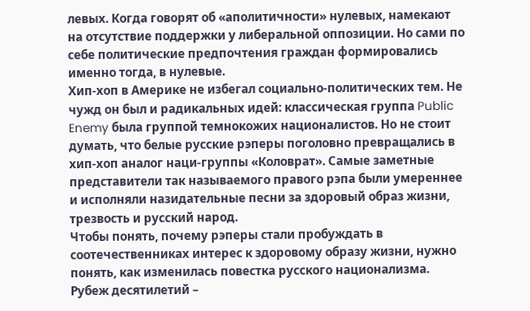левых. Когда говорят об «аполитичности» нулевых, намекают на отсутствие поддержки у либеральной оппозиции. Но сами по себе политические предпочтения граждан формировались именно тогда, в нулевые.
Хип-хоп в Америке не избегал социально-политических тем. Не чужд он был и радикальных идей: классическая группа Public Enemy была группой темнокожих националистов. Но не стоит думать, что белые русские рэперы поголовно превращались в хип-хоп аналог наци-группы «Коловрат». Самые заметные представители так называемого правого рэпа были умереннее и исполняли назидательные песни за здоровый образ жизни, трезвость и русский народ.
Чтобы понять, почему рэперы стали пробуждать в соотечественниках интерес к здоровому образу жизни, нужно понять, как изменилась повестка русского национализма. Рубеж десятилетий –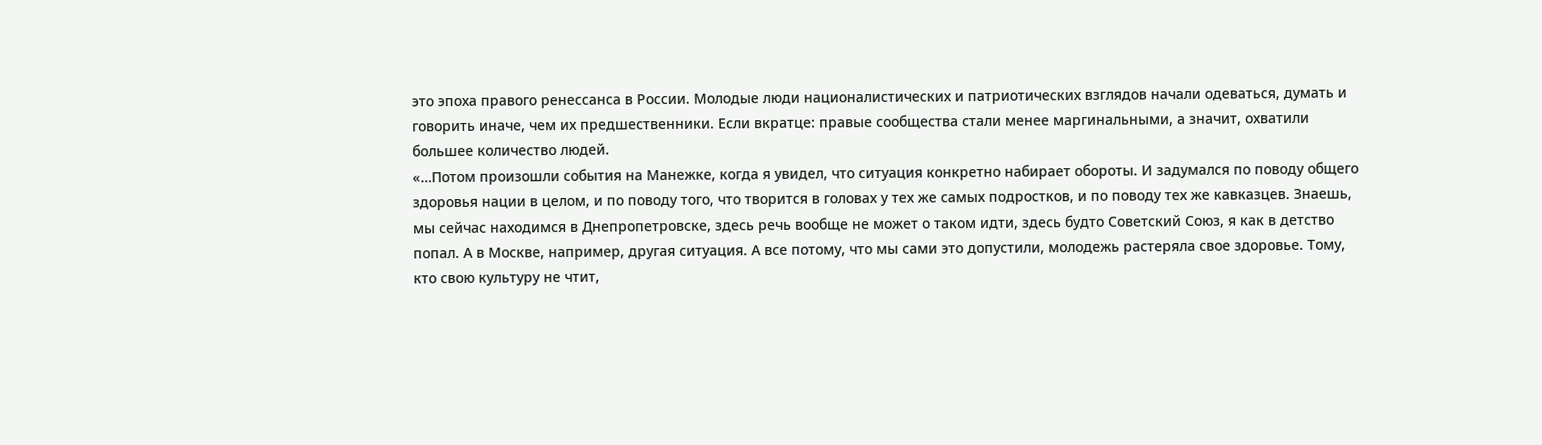это эпоха правого ренессанса в России. Молодые люди националистических и патриотических взглядов начали одеваться, думать и говорить иначе, чем их предшественники. Если вкратце: правые сообщества стали менее маргинальными, а значит, охватили большее количество людей.
«…Потом произошли события на Манежке, когда я увидел, что ситуация конкретно набирает обороты. И задумался по поводу общего здоровья нации в целом, и по поводу того, что творится в головах у тех же самых подростков, и по поводу тех же кавказцев. Знаешь, мы сейчас находимся в Днепропетровске, здесь речь вообще не может о таком идти, здесь будто Советский Союз, я как в детство попал. А в Москве, например, другая ситуация. А все потому, что мы сами это допустили, молодежь растеряла свое здоровье. Тому, кто свою культуру не чтит,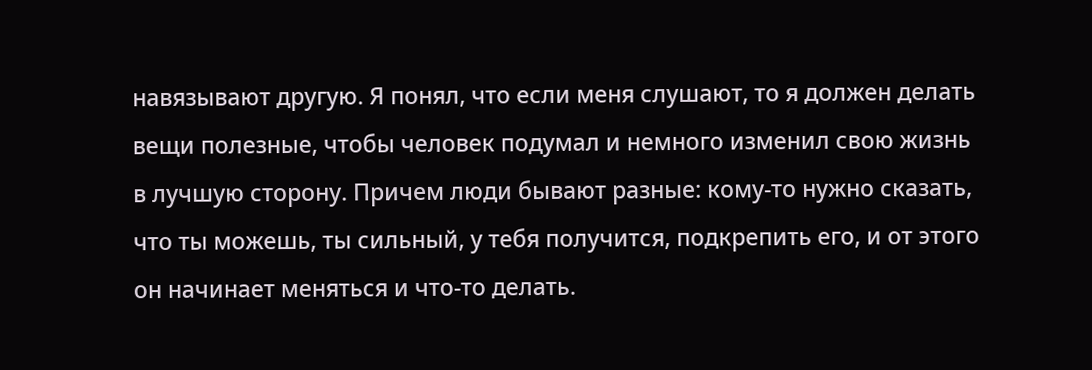навязывают другую. Я понял, что если меня слушают, то я должен делать вещи полезные, чтобы человек подумал и немного изменил свою жизнь в лучшую сторону. Причем люди бывают разные: кому-то нужно сказать, что ты можешь, ты сильный, у тебя получится, подкрепить его, и от этого он начинает меняться и что-то делать.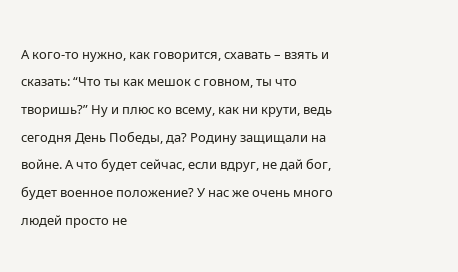А кого-то нужно, как говорится, схавать – взять и сказать: “Что ты как мешок с говном, ты что творишь?” Ну и плюс ко всему, как ни крути, ведь сегодня День Победы, да? Родину защищали на войне. А что будет сейчас, если вдруг, не дай бог, будет военное положение? У нас же очень много людей просто не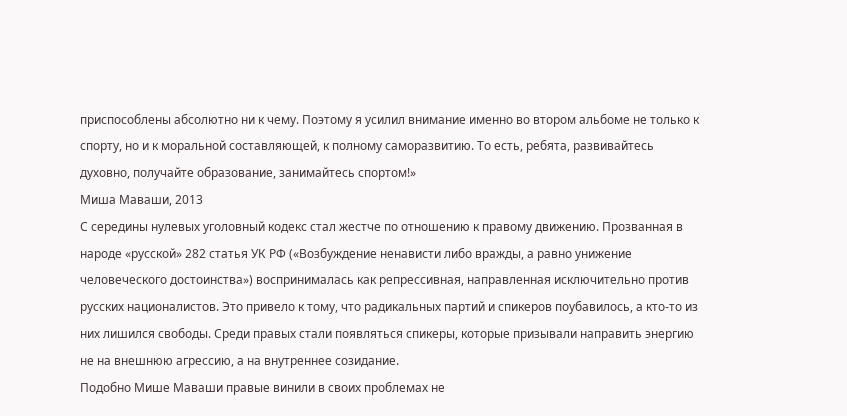приспособлены абсолютно ни к чему. Поэтому я усилил внимание именно во втором альбоме не только к спорту, но и к моральной составляющей, к полному саморазвитию. То есть, ребята, развивайтесь духовно, получайте образование, занимайтесь спортом!»
Миша Маваши, 2013
С середины нулевых уголовный кодекс стал жестче по отношению к правому движению. Прозванная в народе «русской» 282 статья УК РФ («Возбуждение ненависти либо вражды, а равно унижение человеческого достоинства») воспринималась как репрессивная, направленная исключительно против русских националистов. Это привело к тому, что радикальных партий и спикеров поубавилось, а кто-то из них лишился свободы. Среди правых стали появляться спикеры, которые призывали направить энергию не на внешнюю агрессию, а на внутреннее созидание.
Подобно Мише Маваши правые винили в своих проблемах не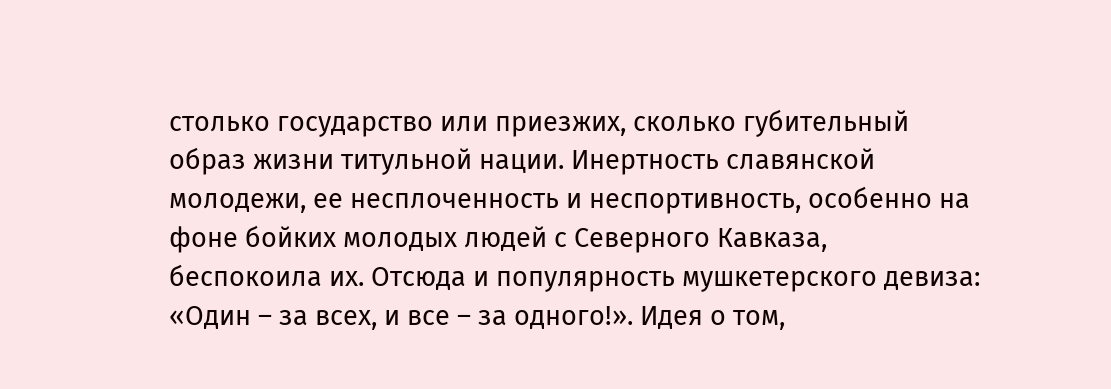столько государство или приезжих, сколько губительный образ жизни титульной нации. Инертность славянской молодежи, ее несплоченность и неспортивность, особенно на фоне бойких молодых людей с Северного Кавказа, беспокоила их. Отсюда и популярность мушкетерского девиза: «Один – за всех, и все – за одного!». Идея о том,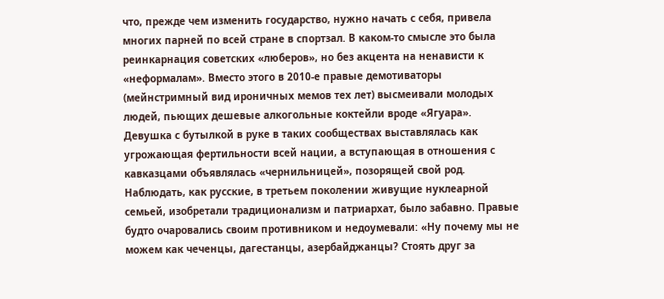что, прежде чем изменить государство, нужно начать с себя, привела многих парней по всей стране в спортзал. В каком-то смысле это была реинкарнация советских «люберов», но без акцента на ненависти к «неформалам». Вместо этого в 2010-е правые демотиваторы (мейнстримный вид ироничных мемов тех лет) высмеивали молодых людей, пьющих дешевые алкогольные коктейли вроде «Ягуара». Девушка с бутылкой в руке в таких сообществах выставлялась как угрожающая фертильности всей нации, а вступающая в отношения с кавказцами объявлялась «чернильницей», позорящей свой род. Наблюдать, как русские, в третьем поколении живущие нуклеарной семьей, изобретали традиционализм и патриархат, было забавно. Правые будто очаровались своим противником и недоумевали: «Ну почему мы не можем как чеченцы, дагестанцы, азербайджанцы? Стоять друг за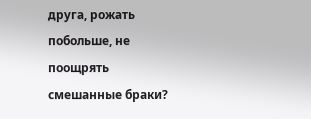друга, рожать побольше, не поощрять смешанные браки?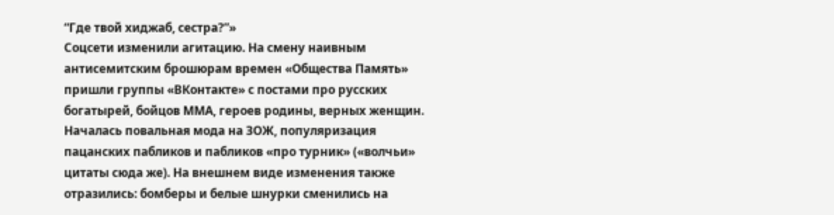“Где твой хиджаб, сестра?”»
Соцсети изменили агитацию. На смену наивным антисемитским брошюрам времен «Общества Память» пришли группы «ВКонтакте» с постами про русских богатырей, бойцов ММА, героев родины, верных женщин. Началась повальная мода на ЗОЖ, популяризация пацанских пабликов и пабликов «про турник» («волчьи» цитаты сюда же). На внешнем виде изменения также отразились: бомберы и белые шнурки сменились на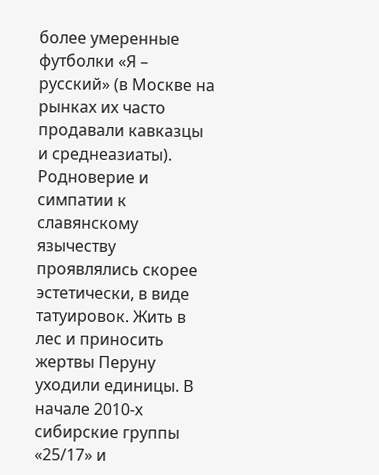более умеренные футболки «Я – русский» (в Москве на рынках их часто продавали кавказцы и среднеазиаты). Родноверие и симпатии к славянскому язычеству проявлялись скорее эстетически, в виде татуировок. Жить в лес и приносить жертвы Перуну уходили единицы. В начале 2010-х сибирские группы «25/17» и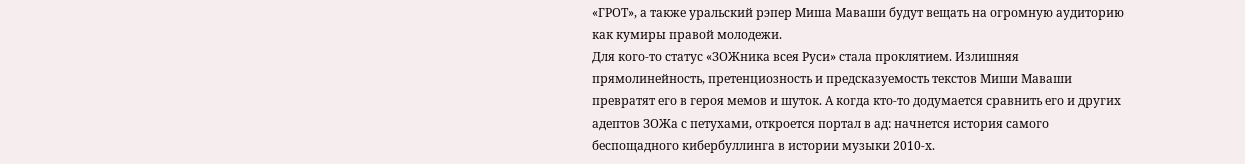«ГРОТ», а также уральский рэпер Миша Маваши будут вещать на огромную аудиторию как кумиры правой молодежи.
Для кого-то статус «ЗОЖника всея Руси» стала проклятием. Излишняя прямолинейность, претенциозность и предсказуемость текстов Миши Маваши превратят его в героя мемов и шуток. А когда кто-то додумается сравнить его и других адептов ЗОЖа с петухами, откроется портал в ад: начнется история самого беспощадного кибербуллинга в истории музыки 2010-х.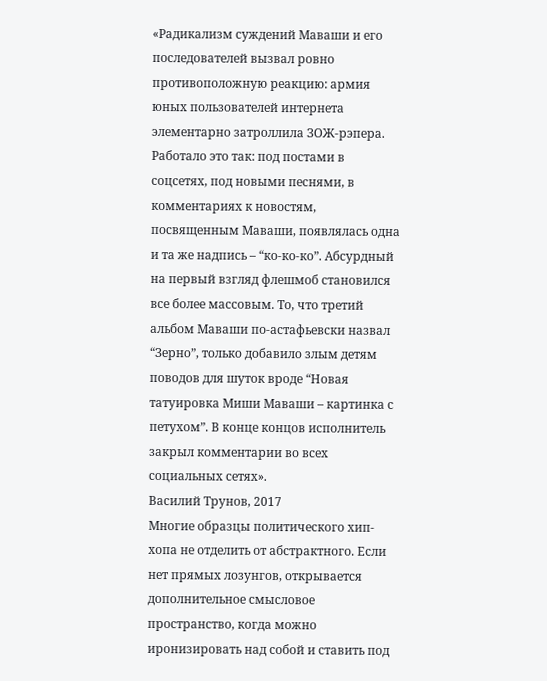«Радикализм суждений Маваши и его последователей вызвал ровно противоположную реакцию: армия юных пользователей интернета элементарно затроллила ЗОЖ-рэпера. Работало это так: под постами в соцсетях, под новыми песнями, в комментариях к новостям, посвященным Маваши, появлялась одна и та же надпись – “ко-ко-ко”. Абсурдный на первый взгляд флешмоб становился все более массовым. То, что третий альбом Маваши по-астафьевски назвал “Зерно”, только добавило злым детям поводов для шуток вроде “Новая татуировка Миши Маваши – картинка с петухом”. В конце концов исполнитель закрыл комментарии во всех социальных сетях».
Василий Трунов, 2017
Многие образцы политического хип-хопа не отделить от абстрактного. Если нет прямых лозунгов, открывается дополнительное смысловое пространство, когда можно иронизировать над собой и ставить под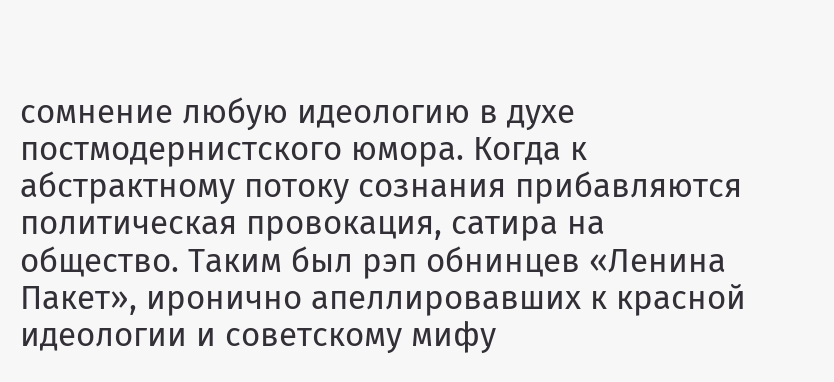сомнение любую идеологию в духе постмодернистского юмора. Когда к абстрактному потоку сознания прибавляются политическая провокация, сатира на общество. Таким был рэп обнинцев «Ленина Пакет», иронично апеллировавших к красной идеологии и советскому мифу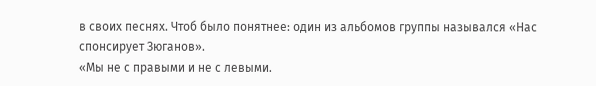в своих песнях. Чтоб было понятнее: один из альбомов группы назывался «Нас спонсирует Зюганов».
«Мы не с правыми и не с левыми.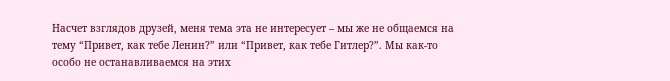Насчет взглядов друзей, меня тема эта не интересует – мы же не общаемся на тему “Привет, как тебе Ленин?” или “Привет, как тебе Гитлер?”. Мы как-то особо не останавливаемся на этих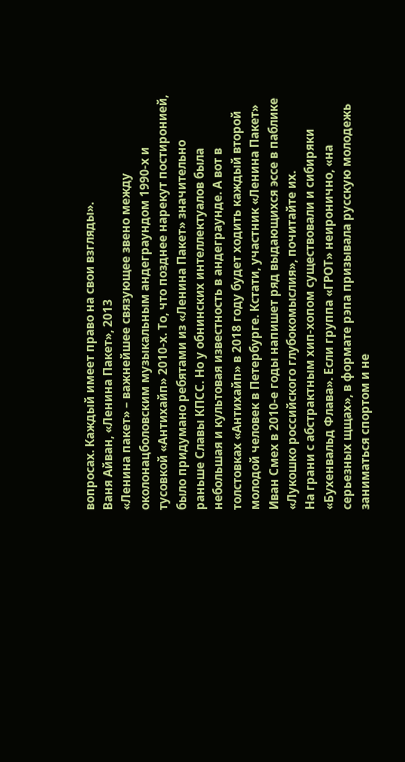вопросах. Каждый имеет право на свои взгляды».
Ваня Айван, «Ленина Пакет», 2013
«Ленина пакет» – важнейшее связующее звено между околонацболовским музыкальным андеграундом 1990-х и тусовкой «Антихайп» 2010-х. То, что позднее нарекут постиронией, было придумано ребятами из «Ленина Пакет» значительно раньше Славы КПСС. Но у обнинских интеллектуалов была небольшая и культовая известность в андеграунде. А вот в толстовках «Антихайп» в 2018 году будет ходить каждый второй молодой человек в Петербурге. Кстати, участник «Ленина Пакет» Иван Смех в 2010-е годы напишет ряд выдающихся эссе в паблике «Лукошко российского глубокомыслия», почитайте их.
На грани с абстрактным хип-хопом существовали и сибиряки «Бухенвальд Флава». Если группа «ГРОТ» неиронично, «на серьезных щщах», в формате рэпа призывала русскую молодежь заниматься спортом и не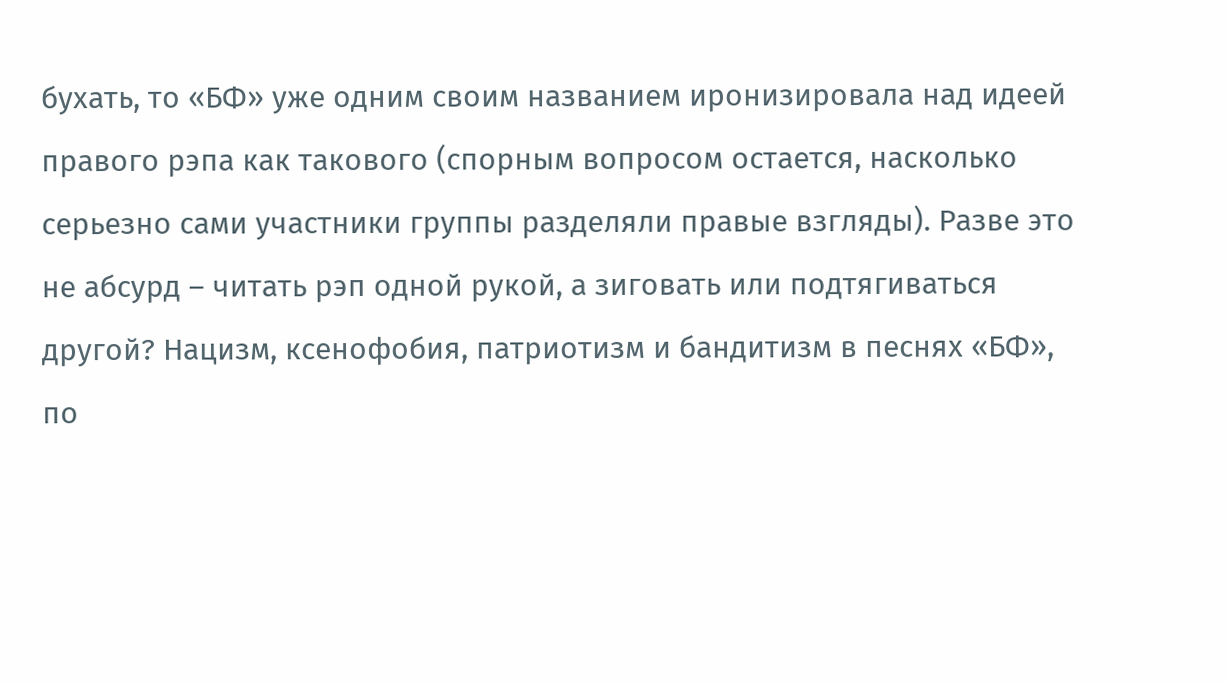бухать, то «БФ» уже одним своим названием иронизировала над идеей правого рэпа как такового (спорным вопросом остается, насколько серьезно сами участники группы разделяли правые взгляды). Разве это не абсурд – читать рэп одной рукой, а зиговать или подтягиваться другой? Нацизм, ксенофобия, патриотизм и бандитизм в песнях «БФ», по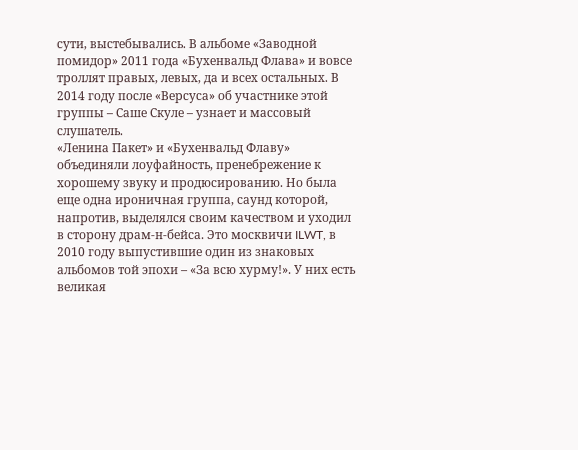сути, выстебывались. В альбоме «Заводной помидор» 2011 года «Бухенвальд Флава» и вовсе троллят правых, левых, да и всех остальных. В 2014 году после «Версуса» об участнике этой группы – Саше Скуле – узнает и массовый слушатель.
«Ленина Пакет» и «Бухенвальд Флаву» объединяли лоуфайность, пренебрежение к хорошему звуку и продюсированию. Но была еще одна ироничная группа, саунд которой, напротив, выделялся своим качеством и уходил в сторону драм-н-бейса. Это москвичи ILWT, в 2010 году выпустившие один из знаковых альбомов той эпохи – «За всю хурму!». У них есть великая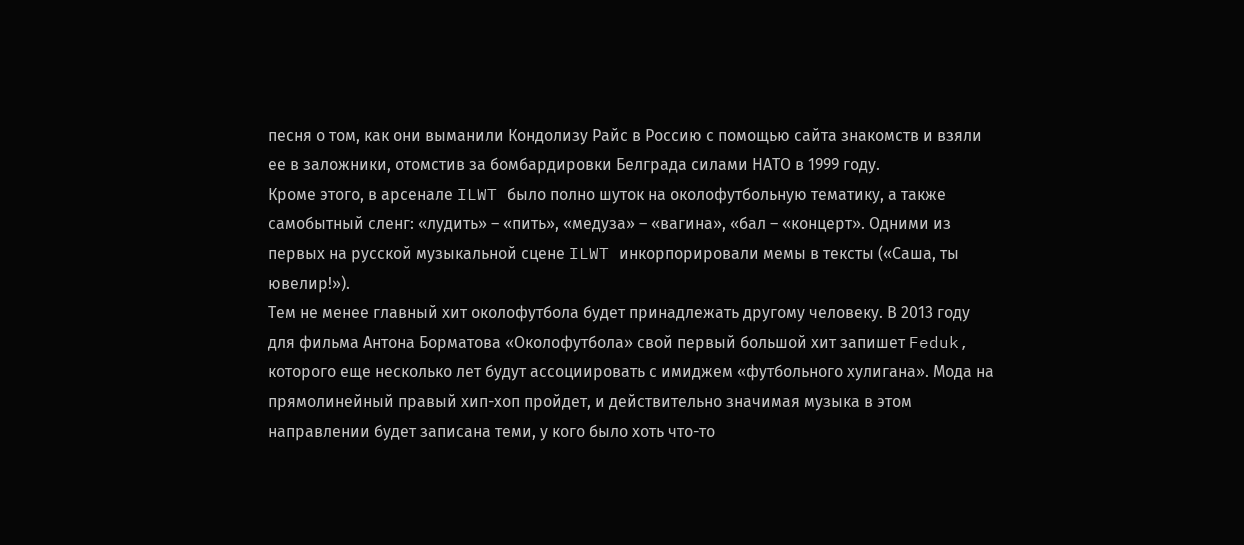песня о том, как они выманили Кондолизу Райс в Россию с помощью сайта знакомств и взяли ее в заложники, отомстив за бомбардировки Белграда силами НАТО в 1999 году.
Кроме этого, в арсенале ILWT было полно шуток на околофутбольную тематику, а также самобытный сленг: «лудить» – «пить», «медуза» – «вагина», «бал – «концерт». Одними из первых на русской музыкальной сцене ILWT инкорпорировали мемы в тексты («Саша, ты ювелир!»).
Тем не менее главный хит околофутбола будет принадлежать другому человеку. В 2013 году для фильма Антона Борматова «Околофутбола» свой первый большой хит запишет Feduk, которого еще несколько лет будут ассоциировать с имиджем «футбольного хулигана». Мода на прямолинейный правый хип-хоп пройдет, и действительно значимая музыка в этом направлении будет записана теми, у кого было хоть что-то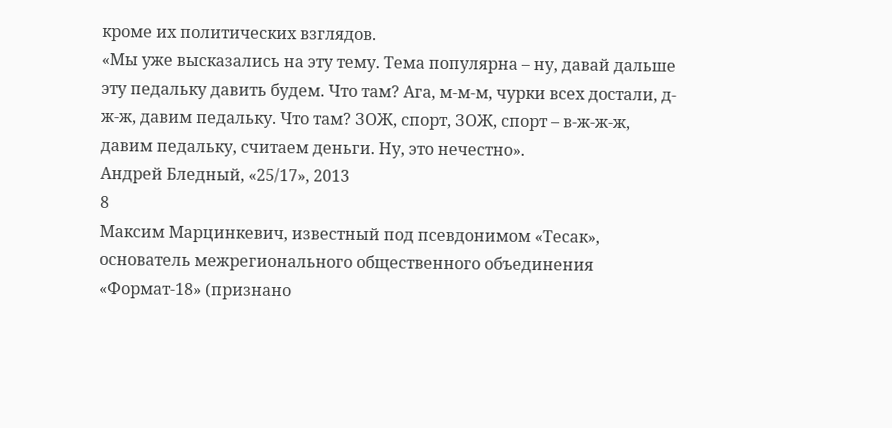кроме их политических взглядов.
«Мы уже высказались на эту тему. Тема популярна – ну, давай дальше эту педальку давить будем. Что там? Ага, м-м-м, чурки всех достали, д-ж-ж, давим педальку. Что там? ЗОЖ, спорт, ЗОЖ, спорт – в-ж-ж-ж, давим педальку, считаем деньги. Ну, это нечестно».
Андрей Бледный, «25/17», 2013
8
Максим Марцинкевич, известный под псевдонимом «Тесак», основатель межрегионального общественного объединения «Формат-18» (признано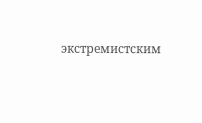экстремистским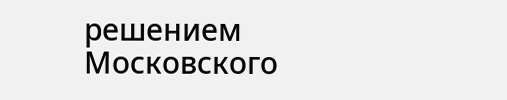решением Московского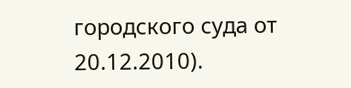городского суда от 20.12.2010).